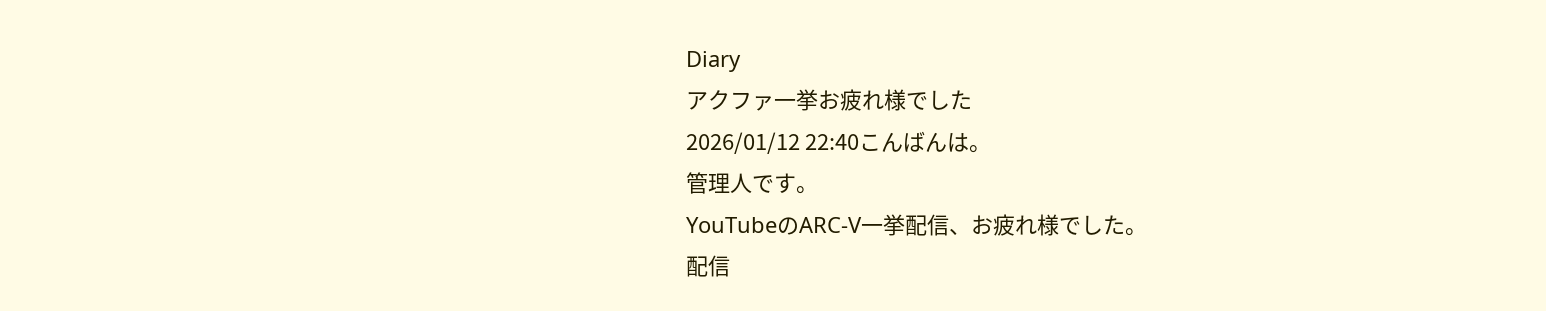Diary
アクファ一挙お疲れ様でした
2026/01/12 22:40こんばんは。
管理人です。
YouTubeのARC-V一挙配信、お疲れ様でした。
配信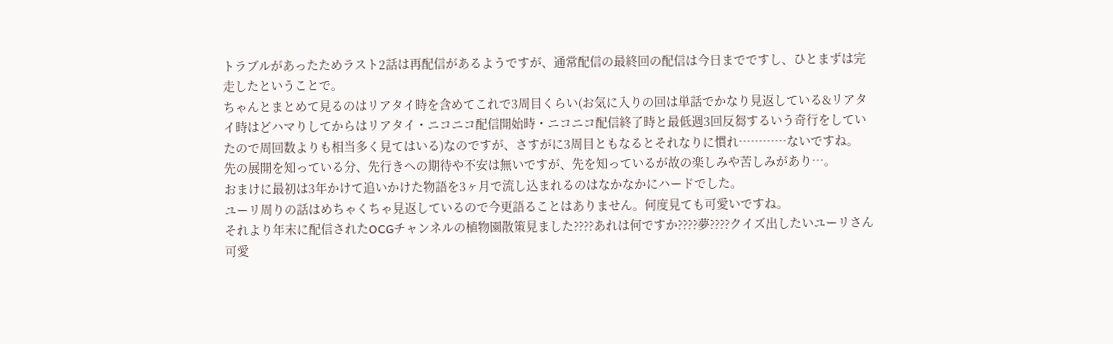トラブルがあったためラスト2話は再配信があるようですが、通常配信の最終回の配信は今日までですし、ひとまずは完走したということで。
ちゃんとまとめて見るのはリアタイ時を含めてこれで3周目くらい(お気に入りの回は単話でかなり見返している&リアタイ時はどハマりしてからはリアタイ・ニコニコ配信開始時・ニコニコ配信終了時と最低週3回反芻するいう奇行をしていたので周回数よりも相当多く見てはいる)なのですが、さすがに3周目ともなるとそれなりに慣れ…………ないですね。
先の展開を知っている分、先行きへの期待や不安は無いですが、先を知っているが故の楽しみや苦しみがあり…。
おまけに最初は3年かけて追いかけた物語を3ヶ月で流し込まれるのはなかなかにハードでした。
ユーリ周りの話はめちゃくちゃ見返しているので今更語ることはありません。何度見ても可愛いですね。
それより年末に配信されたOCGチャンネルの植物園散策見ました????あれは何ですか????夢????クイズ出したいユーリさん可愛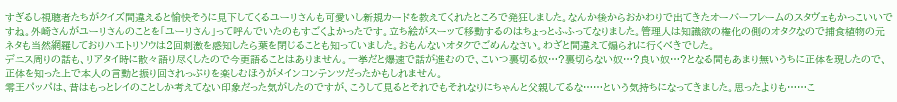すぎるし視聴者たちがクイズ間違えると愉快そうに見下してくるユーリさんも可愛いし新規カードを教えてくれたところで発狂しました。なんか後からおかわりで出てきたオーバーフレームのスタヴェもかっこいいですね。外崎さんがユーリさんのことを「ユーリさん」って呼んでいたのもすごくよかったです。立ち絵がスーッて移動するのはちょっとふふってなりました。管理人は知識欲の権化の側のオタクなので捕食植物の元ネタも当然網羅しておりハエトリソウは2回刺激を感知したら葉を閉じることも知っていました。おもんないオタクでごめんなさい。わざと間違えて煽られに行くべきでした。
デニス周りの話も、リアタイ時に散々語り尽くしたので今更語ることはありません。一挙だと爆速で話が進むので、こいつ裏切る奴…?裏切らない奴…?良い奴…?となる間もあまり無いうちに正体を現したので、正体を知った上で本人の言動と振り回されっぷりを楽しむほうがメインコンテンツだったかもしれません。
零王パッパは、昔はもっとレイのことしか考えてない印象だった気がしたのですが、こうして見るとそれでもそれなりにちゃんと父親してるな……という気持ちになってきました。思ったよりも……こ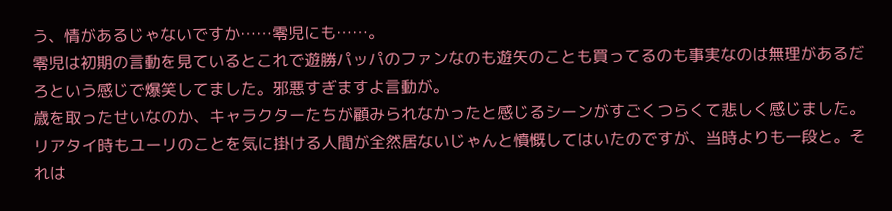う、情があるじゃないですか……零児にも……。
零児は初期の言動を見ているとこれで遊勝パッパのファンなのも遊矢のことも買ってるのも事実なのは無理があるだろという感じで爆笑してました。邪悪すぎますよ言動が。
歳を取ったせいなのか、キャラクターたちが顧みられなかったと感じるシーンがすごくつらくて悲しく感じました。リアタイ時もユーリのことを気に掛ける人間が全然居ないじゃんと憤慨してはいたのですが、当時よりも一段と。それは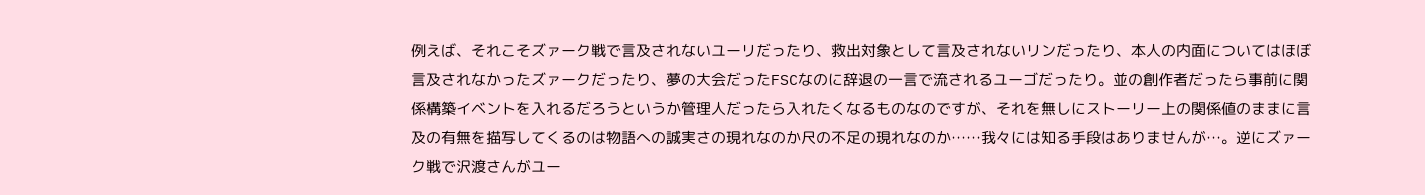例えば、それこそズァーク戦で言及されないユーリだったり、救出対象として言及されないリンだったり、本人の内面についてはほぼ言及されなかったズァークだったり、夢の大会だったFSCなのに辞退の一言で流されるユーゴだったり。並の創作者だったら事前に関係構築イベントを入れるだろうというか管理人だったら入れたくなるものなのですが、それを無しにストーリー上の関係値のままに言及の有無を描写してくるのは物語への誠実さの現れなのか尺の不足の現れなのか……我々には知る手段はありませんが…。逆にズァーク戦で沢渡さんがユー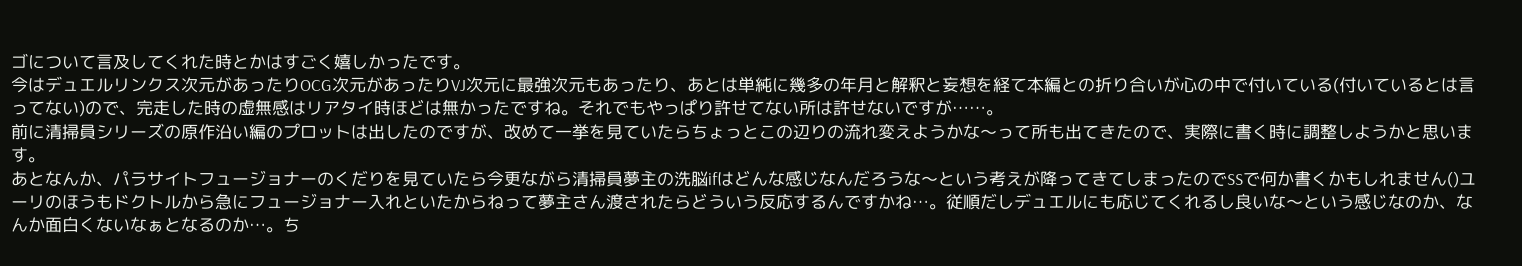ゴについて言及してくれた時とかはすごく嬉しかったです。
今はデュエルリンクス次元があったりOCG次元があったりVJ次元に最強次元もあったり、あとは単純に幾多の年月と解釈と妄想を経て本編との折り合いが心の中で付いている(付いているとは言ってない)ので、完走した時の虚無感はリアタイ時ほどは無かったですね。それでもやっぱり許せてない所は許せないですが……。
前に清掃員シリーズの原作沿い編のプロットは出したのですが、改めて一挙を見ていたらちょっとこの辺りの流れ変えようかな〜って所も出てきたので、実際に書く時に調整しようかと思います。
あとなんか、パラサイトフュージョナーのくだりを見ていたら今更ながら清掃員夢主の洗脳ifはどんな感じなんだろうな〜という考えが降ってきてしまったのでSSで何か書くかもしれません()ユーリのほうもドクトルから急にフュージョナー入れといたからねって夢主さん渡されたらどういう反応するんですかね…。従順だしデュエルにも応じてくれるし良いな〜という感じなのか、なんか面白くないなぁとなるのか…。ち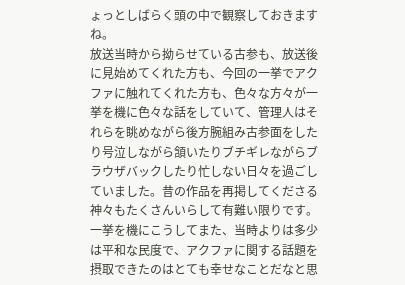ょっとしばらく頭の中で観察しておきますね。
放送当時から拗らせている古参も、放送後に見始めてくれた方も、今回の一挙でアクファに触れてくれた方も、色々な方々が一挙を機に色々な話をしていて、管理人はそれらを眺めながら後方腕組み古参面をしたり号泣しながら頷いたりブチギレながらブラウザバックしたり忙しない日々を過ごしていました。昔の作品を再掲してくださる神々もたくさんいらして有難い限りです。
一挙を機にこうしてまた、当時よりは多少は平和な民度で、アクファに関する話題を摂取できたのはとても幸せなことだなと思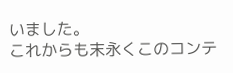いました。
これからも末永くこのコンテ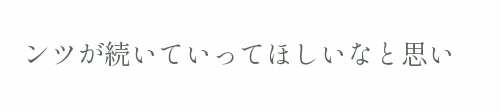ンツが続いていってほしいなと思い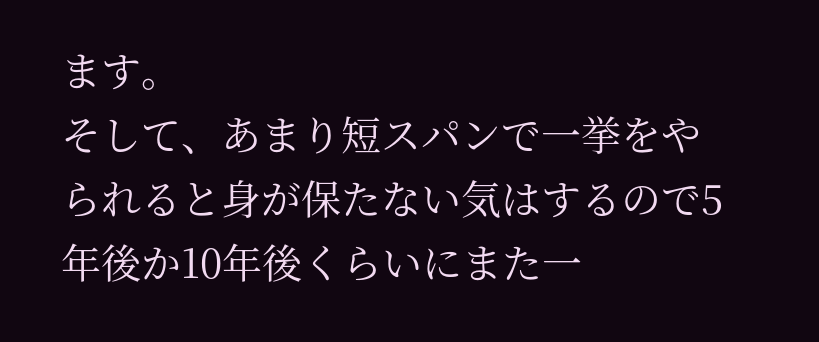ます。
そして、あまり短スパンで一挙をやられると身が保たない気はするので5年後か10年後くらいにまた一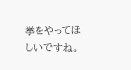挙をやってほしいですね。